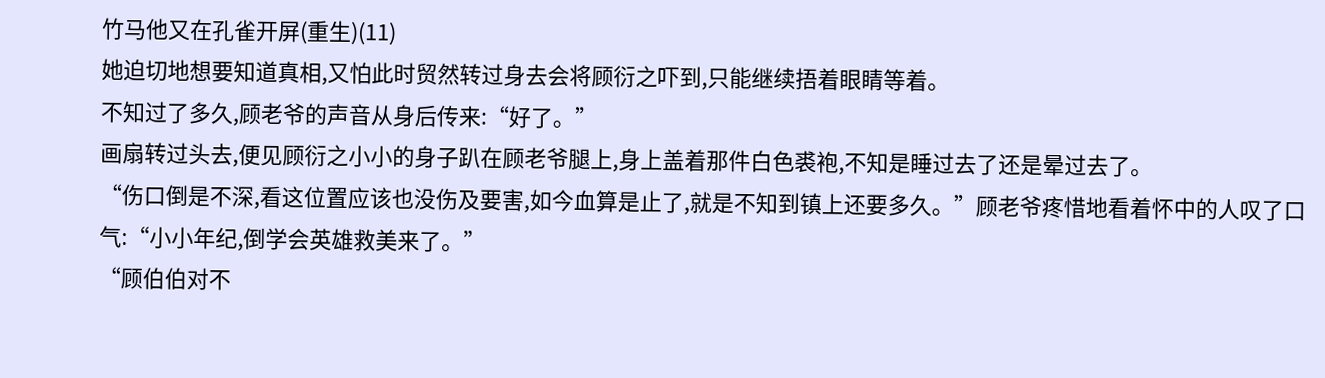竹马他又在孔雀开屏(重生)(11)
她迫切地想要知道真相,又怕此时贸然转过身去会将顾衍之吓到,只能继续捂着眼睛等着。
不知过了多久,顾老爷的声音从身后传来:“好了。”
画扇转过头去,便见顾衍之小小的身子趴在顾老爷腿上,身上盖着那件白色裘袍,不知是睡过去了还是晕过去了。
“伤口倒是不深,看这位置应该也没伤及要害,如今血算是止了,就是不知到镇上还要多久。”顾老爷疼惜地看着怀中的人叹了口气:“小小年纪,倒学会英雄救美来了。”
“顾伯伯对不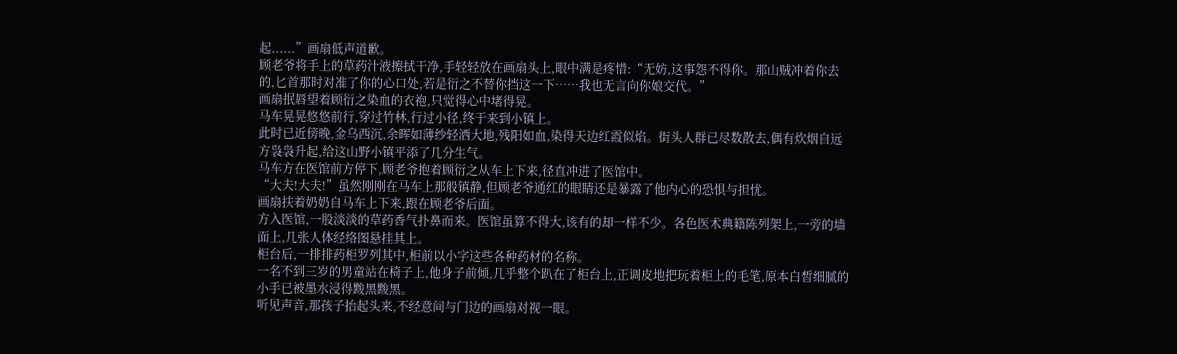起......”画扇低声道歉。
顾老爷将手上的草药汁液擦拭干净,手轻轻放在画扇头上,眼中满是疼惜:“无妨,这事怨不得你。那山贼冲着你去的,匕首那时对准了你的心口处,若是衍之不替你挡这一下……我也无言向你娘交代。”
画扇抿唇望着顾衍之染血的衣袍,只觉得心中堵得晃。
马车晃晃悠悠前行,穿过竹林,行过小径,终于来到小镇上。
此时已近傍晚,金乌西沉,余晖如薄纱轻洒大地,残阳如血,染得天边红霞似焰。街头人群已尽数散去,偶有炊烟自远方袅袅升起,给这山野小镇平添了几分生气。
马车方在医馆前方停下,顾老爷抱着顾衍之从车上下来,径直冲进了医馆中。
“大夫!大夫!”虽然刚刚在马车上那般镇静,但顾老爷通红的眼睛还是暴露了他内心的恐惧与担忧。
画扇扶着奶奶自马车上下来,跟在顾老爷后面。
方入医馆,一股淡淡的草药香气扑鼻而来。医馆虽算不得大,该有的却一样不少。各色医术典籍陈列架上,一旁的墙面上,几张人体经络图悬挂其上。
柜台后,一排排药柜罗列其中,柜前以小字这些各种药材的名称。
一名不到三岁的男童站在椅子上,他身子前倾,几乎整个趴在了柜台上,正调皮地把玩着柜上的毛笔,原本白皙细腻的小手已被墨水浸得黢黑黢黑。
听见声音,那孩子抬起头来,不经意间与门边的画扇对视一眼。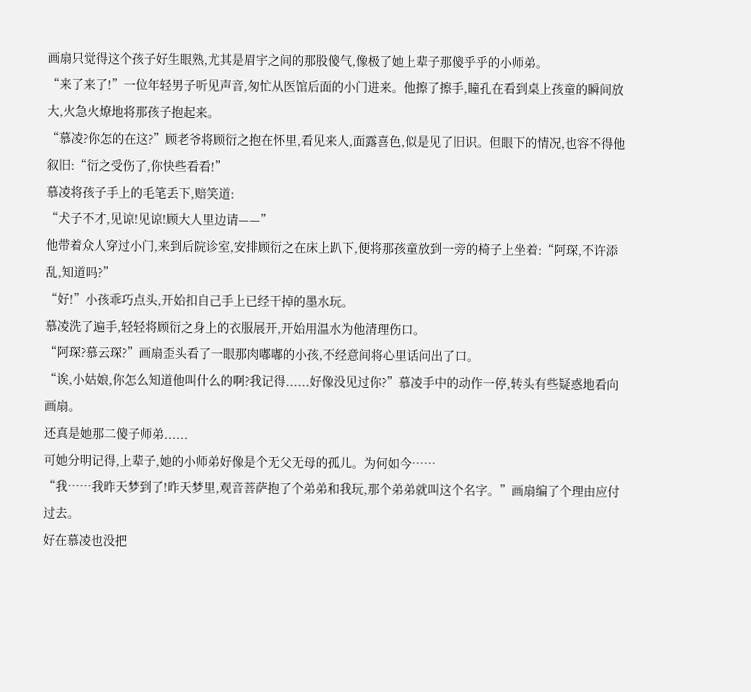画扇只觉得这个孩子好生眼熟,尤其是眉宇之间的那股傻气,像极了她上辈子那傻乎乎的小师弟。
“来了来了!”一位年轻男子听见声音,匆忙从医馆后面的小门进来。他擦了擦手,瞳孔在看到桌上孩童的瞬间放大,火急火燎地将那孩子抱起来。
“慕凌?你怎的在这?”顾老爷将顾衍之抱在怀里,看见来人,面露喜色,似是见了旧识。但眼下的情况,也容不得他叙旧:“衍之受伤了,你快些看看!”
慕凌将孩子手上的毛笔丢下,赔笑道:
“犬子不才,见谅!见谅!顾大人里边请——”
他带着众人穿过小门,来到后院诊室,安排顾衍之在床上趴下,便将那孩童放到一旁的椅子上坐着:“阿琛,不许添乱,知道吗?”
“好!”小孩乖巧点头,开始扣自己手上已经干掉的墨水玩。
慕凌洗了遍手,轻轻将顾衍之身上的衣服展开,开始用温水为他清理伤口。
“阿琛?慕云琛?”画扇歪头看了一眼那肉嘟嘟的小孩,不经意间将心里话问出了口。
“诶,小姑娘,你怎么知道他叫什么的啊?我记得......好像没见过你?”慕凌手中的动作一停,转头有些疑惑地看向画扇。
还真是她那二傻子师弟......
可她分明记得,上辈子,她的小师弟好像是个无父无母的孤儿。为何如今……
“我……我昨天梦到了!昨天梦里,观音菩萨抱了个弟弟和我玩,那个弟弟就叫这个名字。”画扇编了个理由应付过去。
好在慕凌也没把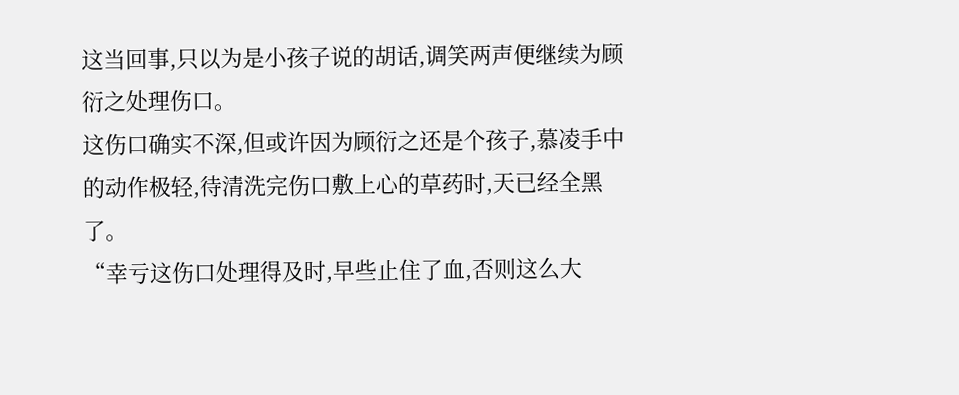这当回事,只以为是小孩子说的胡话,调笑两声便继续为顾衍之处理伤口。
这伤口确实不深,但或许因为顾衍之还是个孩子,慕凌手中的动作极轻,待清洗完伤口敷上心的草药时,天已经全黑了。
“幸亏这伤口处理得及时,早些止住了血,否则这么大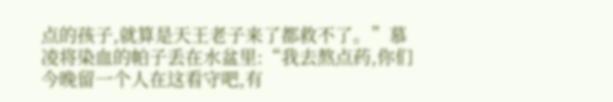点的孩子,就算是天王老子来了都救不了。”慕凌将染血的帕子丢在水盆里:“我去熬点药,你们今晚留一个人在这看守吧,有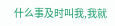什么事及时叫我,我就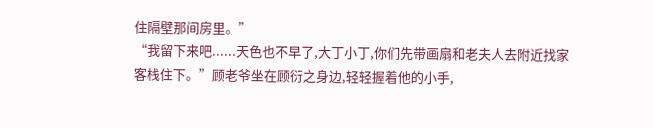住隔壁那间房里。”
“我留下来吧......天色也不早了,大丁小丁,你们先带画扇和老夫人去附近找家客栈住下。”顾老爷坐在顾衍之身边,轻轻握着他的小手,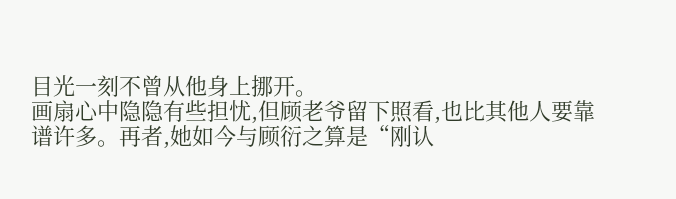目光一刻不曾从他身上挪开。
画扇心中隐隐有些担忧,但顾老爷留下照看,也比其他人要靠谱许多。再者,她如今与顾衍之算是“刚认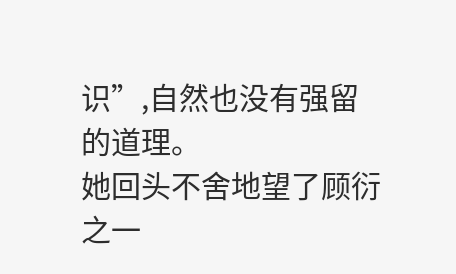识”,自然也没有强留的道理。
她回头不舍地望了顾衍之一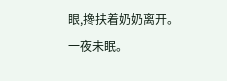眼,搀扶着奶奶离开。
一夜未眠。